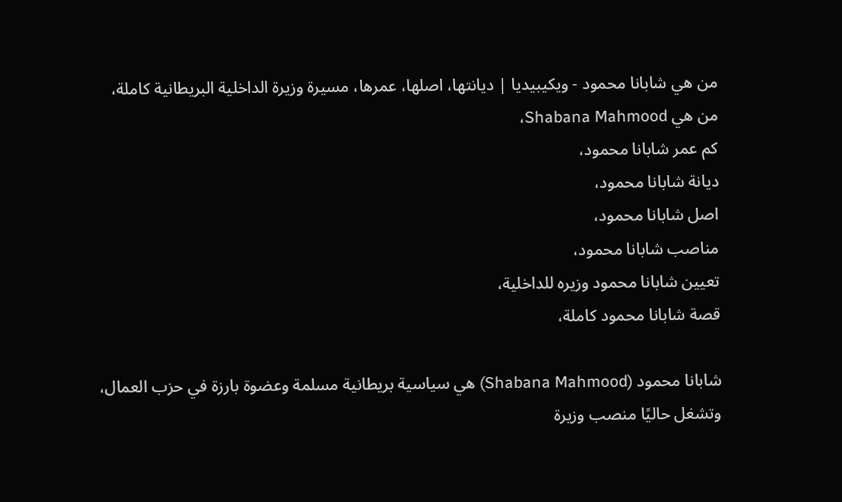من هي شابانا محمود - ويكيبيديا | ديانتها، اصلها، عمرها، مسيرة وزيرة الداخلية البريطانية كاملة،
من هي Shabana Mahmood،
كم عمر شابانا محمود،
ديانة شابانا محمود،
اصل شابانا محمود،
مناصب شابانا محمود،
تعيين شابانا محمود وزيره للداخلية،
قصة شابانا محمود كاملة،

شابانا محمود (Shabana Mahmood) هي سياسية بريطانية مسلمة وعضوة بارزة في حزب العمال، وتشغل حاليًا منصب وزيرة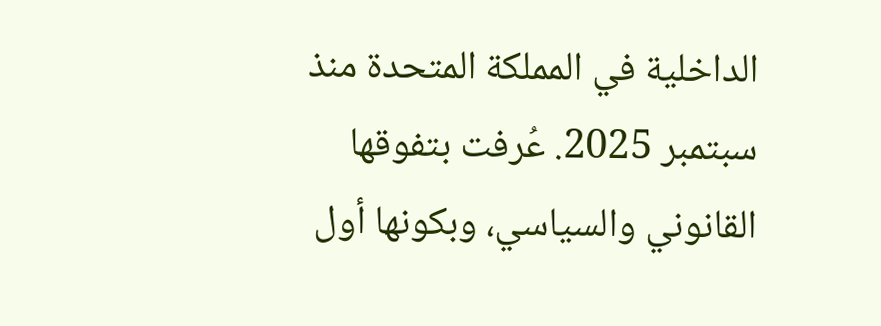الداخلية في المملكة المتحدة منذ سبتمبر 2025. عُرفت بتفوقها القانوني والسياسي، وبكونها أول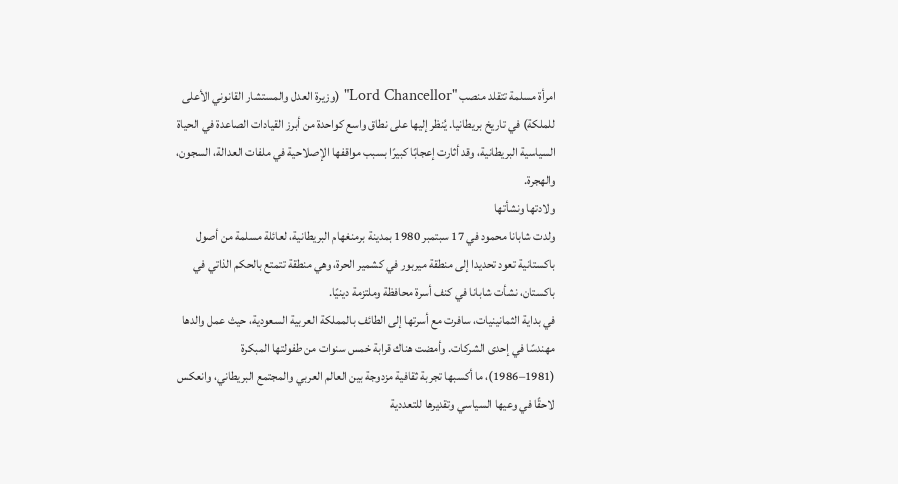امرأة مسلمة تتقلد منصب "Lord Chancellor" (وزيرة العدل والمستشار القانوني الأعلى للملكة) في تاريخ بريطانيا. يُنظر إليها على نطاق واسع كواحدة من أبرز القيادات الصاعدة في الحياة السياسية البريطانية، وقد أثارت إعجابًا كبيرًا بسبب مواقفها الإصلاحية في ملفات العدالة، السجون، والهجرة.
ولادتها ونشأتها
ولدت شابانا محمود في 17 سبتمبر 1980 بمدينة برمنغهام البريطانية، لعائلة مسلمة من أصول باكستانية تعود تحديدا إلى منطقة ميربور في كشمير الحرة، وهي منطقة تتمتع بالحكم الذاتي في باكستان، نشأت شابانا في كنف أسرة محافظة وملتزمة دينيًا.
في بداية الثمانينيات، سافرت مع أسرتها إلى الطائف بالمملكة العربية السعودية، حيث عمل والدها مهندسًا في إحدى الشركات. وأمضت هناك قرابة خمس سنوات من طفولتها المبكرة (1981–1986)، ما أكسبها تجربة ثقافية مزدوجة بين العالم العربي والمجتمع البريطاني، وانعكس لاحقًا في وعيها السياسي وتقديرها للتعددية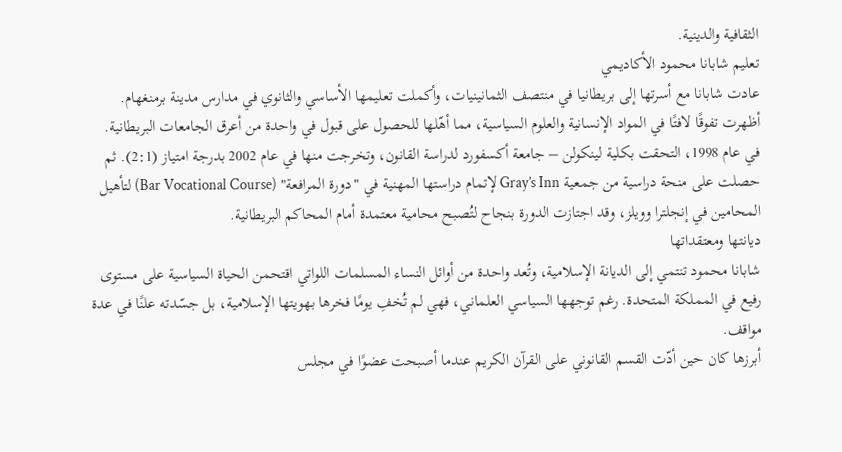الثقافية والدينية.
تعليم شابانا محمود الأكاديمي
عادت شابانا مع أسرتها إلى بريطانيا في منتصف الثمانينيات، وأكملت تعليمها الأساسي والثانوي في مدارس مدينة برمنغهام. أظهرت تفوقًا لافتًا في المواد الإنسانية والعلوم السياسية، مما أهّلها للحصول على قبول في واحدة من أعرق الجامعات البريطانية.
في عام 1998، التحقت بكلية لينكولن – جامعة أكسفورد لدراسة القانون، وتخرجت منها في عام 2002 بدرجة امتياز (2:1). ثم حصلت على منحة دراسية من جمعية Gray’s Inn لإتمام دراستها المهنية في "دورة المرافعة" (Bar Vocational Course) لتأهيل المحامين في إنجلترا وويلز، وقد اجتازت الدورة بنجاح لتُصبح محامية معتمدة أمام المحاكم البريطانية.
ديانتها ومعتقداتها
شابانا محمود تنتمي إلى الديانة الإسلامية، وتُعد واحدة من أوائل النساء المسلمات اللواتي اقتحمن الحياة السياسية على مستوى رفيع في المملكة المتحدة. رغم توجهها السياسي العلماني، فهي لم تُخفِ يومًا فخرها بهويتها الإسلامية، بل جسّدته علنًا في عدة مواقف.
أبرزها كان حين أدّت القسم القانوني على القرآن الكريم عندما أصبحت عضوًا في مجلس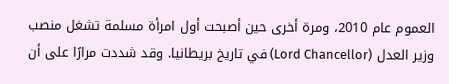العموم عام 2010، ومرة أخرى حين أصبحت أول امرأة مسلمة تشغل منصب وزير العدل (Lord Chancellor) في تاريخ بريطانيا. وقد شددت مرارًا على أن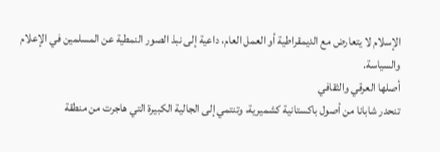الإسلام لا يتعارض مع الديمقراطية أو العمل العام، داعية إلى نبذ الصور النمطية عن المسلمين في الإعلام والسياسة.
أصلها العرقي والثقافي
تنحدر شابانا من أصول باكستانية كشميرية، وتنتمي إلى الجالية الكبيرة التي هاجرت من منطقة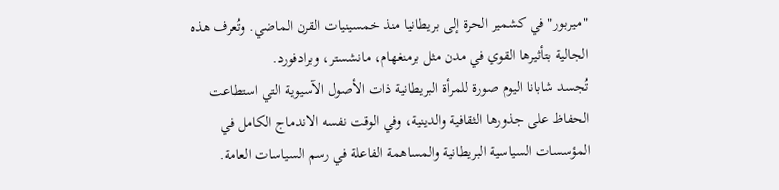"ميربور" في كشمير الحرة إلى بريطانيا منذ خمسينيات القرن الماضي. وتُعرف هذه الجالية بتأثيرها القوي في مدن مثل برمنغهام، مانشستر، وبرادفورد.
تُجسد شابانا اليوم صورة للمرأة البريطانية ذات الأصول الآسيوية التي استطاعت الحفاظ على جذورها الثقافية والدينية، وفي الوقت نفسه الاندماج الكامل في المؤسسات السياسية البريطانية والمساهمة الفاعلة في رسم السياسات العامة.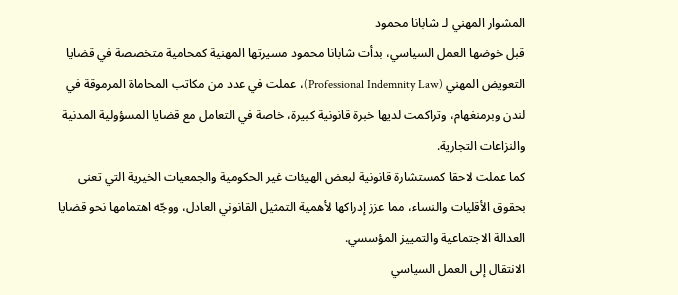المشوار المهني لـ شابانا محمود
قبل خوضها العمل السياسي، بدأت شابانا محمود مسيرتها المهنية كمحامية متخصصة في قضايا التعويض المهني (Professional Indemnity Law)، عملت في عدد من مكاتب المحاماة المرموقة في لندن وبرمنغهام، وتراكمت لديها خبرة قانونية كبيرة، خاصة في التعامل مع قضايا المسؤولية المدنية والنزاعات التجارية.
كما عملت لاحقا كمستشارة قانونية لبعض الهيئات غير الحكومية والجمعيات الخيرية التي تعنى بحقوق الأقليات والنساء، مما عزز إدراكها لأهمية التمثيل القانوني العادل، ووجّه اهتمامها نحو قضايا العدالة الاجتماعية والتمييز المؤسسي.
الانتقال إلى العمل السياسي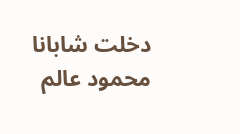دخلت شابانا محمود عالم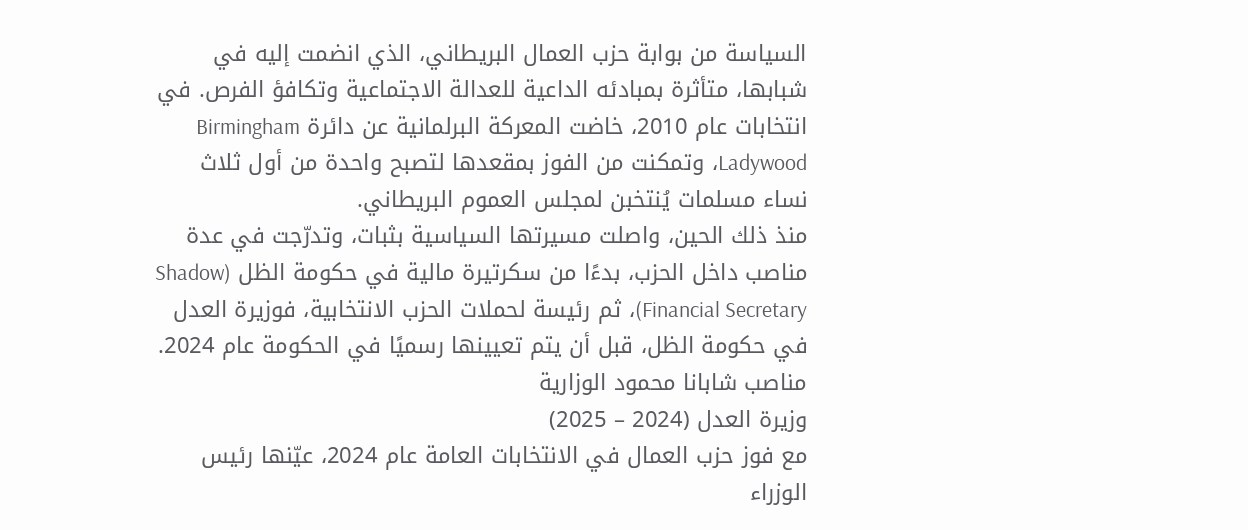السياسة من بوابة حزب العمال البريطاني، الذي انضمت إليه في شبابها، متأثرة بمبادئه الداعية للعدالة الاجتماعية وتكافؤ الفرص. في انتخابات عام 2010، خاضت المعركة البرلمانية عن دائرة Birmingham Ladywood، وتمكنت من الفوز بمقعدها لتصبح واحدة من أول ثلاث نساء مسلمات يُنتخبن لمجلس العموم البريطاني.
منذ ذلك الحين، واصلت مسيرتها السياسية بثبات، وتدرّجت في عدة مناصب داخل الحزب، بدءًا من سكرتيرة مالية في حكومة الظل (Shadow Financial Secretary)، ثم رئيسة لحملات الحزب الانتخابية، فوزيرة العدل في حكومة الظل، قبل أن يتم تعيينها رسميًا في الحكومة عام 2024.
مناصب شابانا محمود الوزارية
وزيرة العدل (2024 – 2025)
مع فوز حزب العمال في الانتخابات العامة عام 2024، عيّنها رئيس الوزراء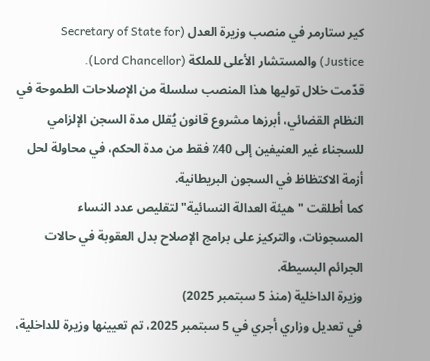كير ستارمر في منصب وزيرة العدل (Secretary of State for Justice) والمستشار الأعلى للملكة (Lord Chancellor).
قدّمت خلال توليها هذا المنصب سلسلة من الإصلاحات الطموحة في النظام القضائي، أبرزها مشروع قانون يُقلل مدة السجن الإلزامي للسجناء غير العنيفين إلى 40٪ فقط من مدة الحكم، في محاولة لحل أزمة الاكتظاظ في السجون البريطانية.
كما أطلقت "هيئة العدالة النسائية" لتقليص عدد النساء المسجونات، والتركيز على برامج الإصلاح بدل العقوبة في حالات الجرائم البسيطة.
وزيرة الداخلية (منذ 5 سبتمبر 2025)
في تعديل وزاري أجري في 5 سبتمبر 2025، تم تعيينها وزيرة للداخلية،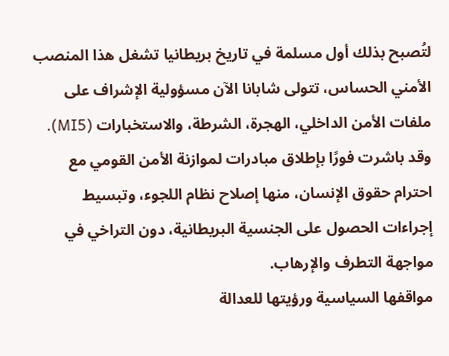لتُصبح بذلك أول مسلمة في تاريخ بريطانيا تشغل هذا المنصب الأمني الحساس، تتولى شابانا الآن مسؤولية الإشراف على ملفات الأمن الداخلي، الهجرة، الشرطة، والاستخبارات (MI5).
وقد باشرت فورًا بإطلاق مبادرات لموازنة الأمن القومي مع احترام حقوق الإنسان، منها إصلاح نظام اللجوء، وتبسيط إجراءات الحصول على الجنسية البريطانية، دون التراخي في مواجهة التطرف والإرهاب.
مواقفها السياسية ورؤيتها للعدالة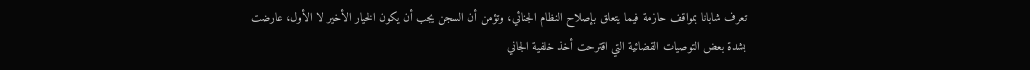تعرف شابانا بمواقف حازمة فيما يتعلق بإصلاح النظام الجنائي، وتؤمن أن السجن يجب أن يكون الخيار الأخير لا الأول، عارضت بشدة بعض التوصيات القضائية التي اقترحت أخذ خلفية الجاني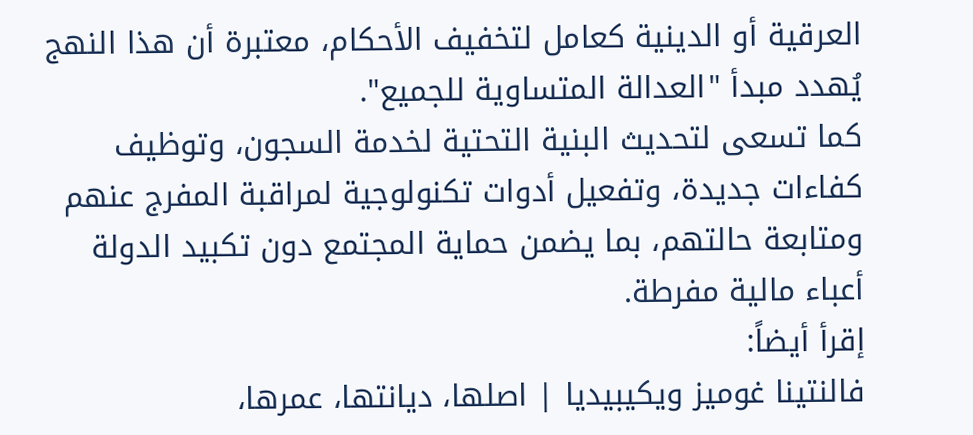العرقية أو الدينية كعامل لتخفيف الأحكام، معتبرة أن هذا النهج يُهدد مبدأ "العدالة المتساوية للجميع".
كما تسعى لتحديث البنية التحتية لخدمة السجون، وتوظيف كفاءات جديدة، وتفعيل أدوات تكنولوجية لمراقبة المفرج عنهم ومتابعة حالتهم، بما يضمن حماية المجتمع دون تكبيد الدولة أعباء مالية مفرطة.
إقرأ أيضاً:
فالنتينا غوميز ويكيبيديا | اصلها، ديانتها، عمرها،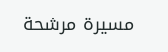مسيرة مرشحة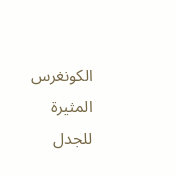الكونغرس المثيرة للجدل